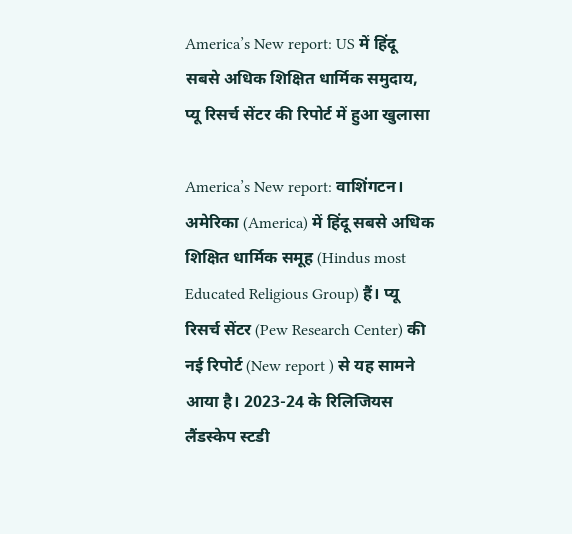America’s New report: US में हिंदू सबसे अधिक शिक्षित धार्मिक समुदाय, प्यू रिसर्च सेंटर की रिपोर्ट में हुआ खुलासा

America’s New report: वाशिंगटन। अमेरिका (America) में हिंदू सबसे अधिक शिक्षित धार्मिक समूह (Hindus most Educated Religious Group) हैं। प्यू रिसर्च सेंटर (Pew Research Center) की नई रिपोर्ट (New report ) से यह सामने आया है। 2023-24 के रिलिजियस लैंडस्केप स्टडी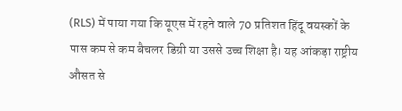(RLS) में पाया गया कि यूएस में रहने वाले 70 प्रतिशत हिंदू वयस्कों के पास कम से कम बैचलर डिग्री या उससे उच्च शिक्षा है। यह आंकड़ा राष्ट्रीय औसत से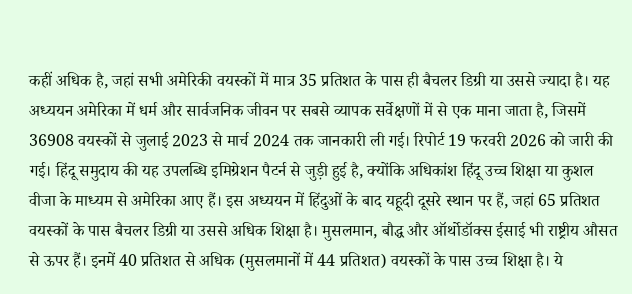कहीं अधिक है, जहां सभी अमेरिकी वयस्कों में मात्र 35 प्रतिशत के पास ही बैचलर डिग्री या उससे ज्यादा है। यह अध्ययन अमेरिका में धर्म और सार्वजनिक जीवन पर सबसे व्यापक सर्वेक्षणों में से एक माना जाता है, जिसमें 36908 वयस्कों से जुलाई 2023 से मार्च 2024 तक जानकारी ली गई। रिपोर्ट 19 फरवरी 2026 को जारी की गई। हिंदू समुदाय की यह उपलब्धि इमिग्रेशन पैटर्न से जुड़ी हुई है, क्योंकि अधिकांश हिंदू उच्च शिक्षा या कुशल वीजा के माध्यम से अमेरिका आए हैं। इस अध्ययन में हिंदुओं के बाद यहूदी दूसरे स्थान पर हैं, जहां 65 प्रतिशत वयस्कों के पास बैचलर डिग्री या उससे अधिक शिक्षा है। मुसलमान, बौद्ध और ऑर्थोडॉक्स ईसाई भी राष्ट्रीय औसत से ऊपर हैं। इनमें 40 प्रतिशत से अधिक (मुसलमानों में 44 प्रतिशत) वयस्कों के पास उच्च शिक्षा है। ये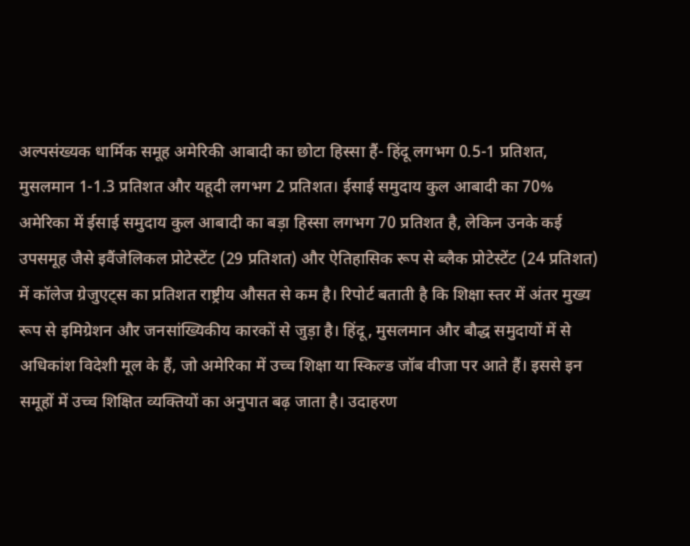अल्पसंख्यक धार्मिक समूह अमेरिकी आबादी का छोटा हिस्सा हैं- हिंदू लगभग 0.5-1 प्रतिशत, मुसलमान 1-1.3 प्रतिशत और यहूदी लगभग 2 प्रतिशत। ईसाई समुदाय कुल आबादी का 70% अमेरिका में ईसाई समुदाय कुल आबादी का बड़ा हिस्सा लगभग 70 प्रतिशत है, लेकिन उनके कई उपसमूह जैसे इवैंजेलिकल प्रोटेस्टेंट (29 प्रतिशत) और ऐतिहासिक रूप से ब्लैक प्रोटेस्टेंट (24 प्रतिशत) में कॉलेज ग्रेजुएट्स का प्रतिशत राष्ट्रीय औसत से कम है। रिपोर्ट बताती है कि शिक्षा स्तर में अंतर मुख्य रूप से इमिग्रेशन और जनसांख्यिकीय कारकों से जुड़ा है। हिंदू, मुसलमान और बौद्ध समुदायों में से अधिकांश विदेशी मूल के हैं, जो अमेरिका में उच्च शिक्षा या स्किल्ड जॉब वीजा पर आते हैं। इससे इन समूहों में उच्च शिक्षित व्यक्तियों का अनुपात बढ़ जाता है। उदाहरण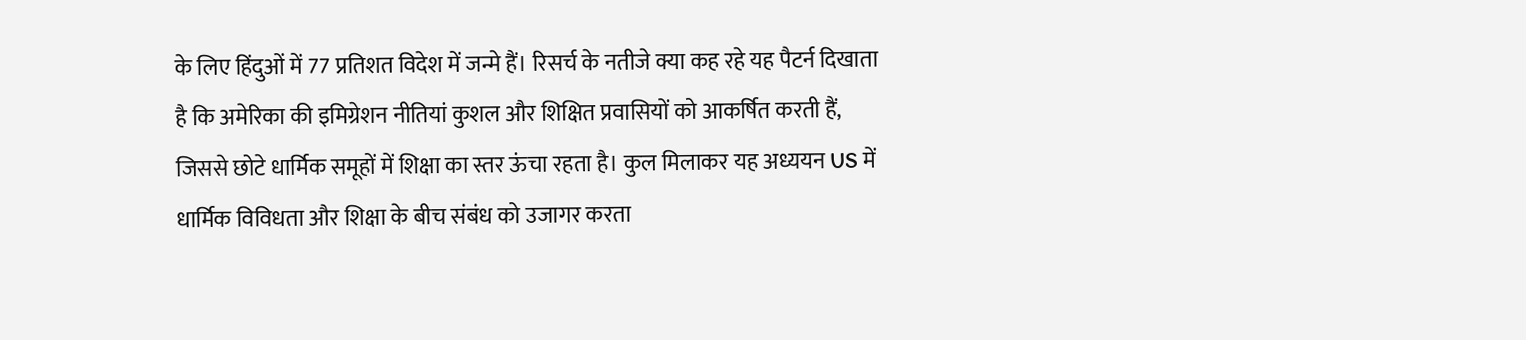के लिए हिंदुओं में 77 प्रतिशत विदेश में जन्मे हैं। रिसर्च के नतीजे क्या कह रहे यह पैटर्न दिखाता है कि अमेरिका की इमिग्रेशन नीतियां कुशल और शिक्षित प्रवासियों को आकर्षित करती हैं, जिससे छोटे धार्मिक समूहों में शिक्षा का स्तर ऊंचा रहता है। कुल मिलाकर यह अध्ययन US में धार्मिक विविधता और शिक्षा के बीच संबंध को उजागर करता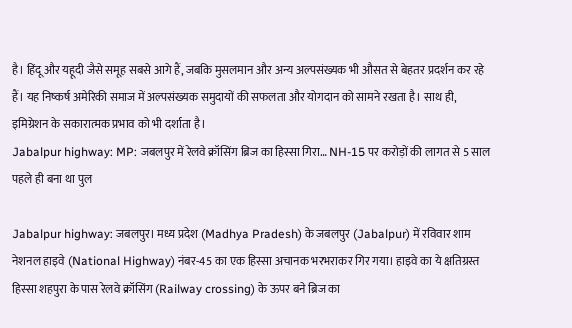है। हिंदू और यहूदी जैसे समूह सबसे आगे हैं, जबकि मुसलमान और अन्य अल्पसंख्यक भी औसत से बेहतर प्रदर्शन कर रहे हैं। यह निष्कर्ष अमेरिकी समाज में अल्पसंख्यक समुदायों की सफलता और योगदान को सामने रखता है। साथ ही, इमिग्रेशन के सकारात्मक प्रभाव को भी दर्शाता है।
Jabalpur highway: MP: जबलपुर में रेलवे क्रॉसिंग ब्रिज का हिस्सा गिरा… NH-15 पर करोड़ों की लागत से 5 साल पहले ही बना था पुल

Jabalpur highway: जबलपुर। मध्य प्रदेश (Madhya Pradesh) के जबलपुर (Jabalpur) में रविवार शाम नेशनल हाइवे (National Highway) नंबर-45 का एक हिस्सा अचानक भरभराकर गिर गया। हाइवे का ये क्षतिग्रस्त हिस्सा शहपुरा के पास रेलवे क्रॉसिंग (Railway crossing) के ऊपर बने ब्रिज का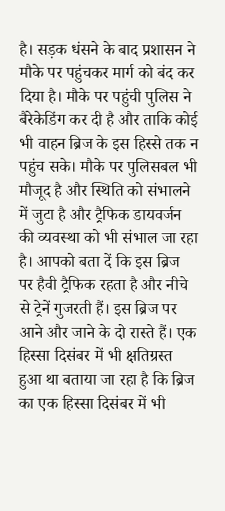है। सड़क धंसने के बाद प्रशासन ने मौके पर पहुंचकर मार्ग को बंद कर दिया है। मौके पर पहुंची पुलिस ने बैरेकेडिंग कर दी है और ताकि कोई भी वाहन ब्रिज के इस हिस्से तक न पहुंच सके। मौके पर पुलिसबल भी मौजूद है और स्थिति को संभालने में जुटा है और ट्रैफिक डायवर्जन की व्यवस्था को भी संभाल जा रहा है। आपको बता दें कि इस ब्रिज पर हैवी ट्रैफिक रहता है और नीचे से ट्रेनें गुजरती हैं। इस ब्रिज पर आने और जाने के दो रास्ते हैं। एक हिस्सा दिसंबर में भी क्षतिग्रस्त हुआ था बताया जा रहा है कि ब्रिज का एक हिस्सा दिसंबर में भी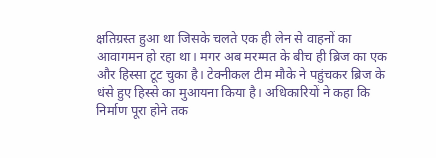क्षतिग्रस्त हुआ था जिसके चलते एक ही लेन से वाहनों का आवागमन हो रहा था। मगर अब मरम्मत के बीच ही ब्रिज का एक और हिस्सा टूट चुका है। टेक्नीकल टीम मौके ने पहुंचकर ब्रिज के धंसे हुए हिस्से का मुआयना किया है। अधिकारियों ने कहा कि निर्माण पूरा होने तक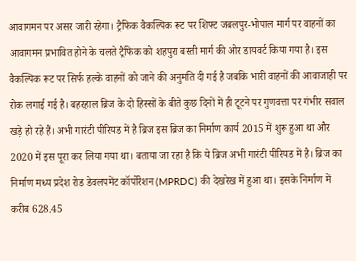आवागमन पर असर जारी रहेगा। ट्रैफिक वैकल्पिक रूट पर शिफ्ट जबलपुर-भोपाल मार्ग पर वाहनों का आवागमन प्रभावित होने के चलते ट्रैफिक को शहपुरा बस्ती मार्ग की ओर डायवर्ट किया गया है। इस वैकल्पिक रूट पर सिर्फ हल्के वाहनों को जाने की अनुमति दी गई है जबकि भारी वाहनों की आवाजाही पर रोक लगाई गई है। बहरहाल ब्रिज के दो हिस्सों के बीते कुछ दिनों में ही टूटने पर गुणवत्ता पर गंभीर सवाल खड़े हो रहे हैं। अभी गारंटी पीरियड में है ब्रिज इस ब्रिज का निर्माण कार्य 2015 में शुरू हुआ था और 2020 में इस पूरा कर लिया गया था। बताया जा रहा है कि ये ब्रिज अभी गारंटी पीरियड में है। ब्रिज का निर्माण मध्य प्रदेश रोड डेवलपमेंट कॉर्पोरेशन (MPRDC) की देखरेख में हुआ था। इसके निर्माण में करीब 628.45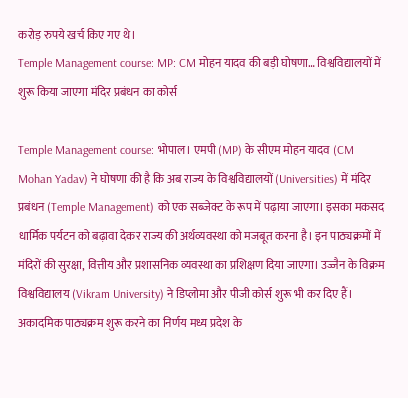करोड़ रुपये खर्च किए गए थे।
Temple Management course: MP: CM मोहन यादव की बड़ी घोषणा… विश्वविद्यालयों में शुरू किया जाएगा मंदिर प्रबंधन का कोर्स

Temple Management course: भोपाल। एमपी (MP) के सीएम मोहन यादव (CM Mohan Yadav) ने घोषणा की है कि अब राज्य के विश्वविद्यालयों (Universities) में मंदिर प्रबंधन (Temple Management) को एक सब्जेक्ट के रूप में पढ़ाया जाएगा। इसका मकसद धार्मिक पर्यटन को बढ़ावा देकर राज्य की अर्थव्यवस्था को मजबूत करना है। इन पाठ्यक्रमों में मंदिरों की सुरक्षा, वित्तीय और प्रशासनिक व्यवस्था का प्रशिक्षण दिया जाएगा। उज्जैन के विक्रम विश्वविद्यालय (Vikram University) ने डिप्लोमा और पीजी कोर्स शुरू भी कर दिए हैं। अकादमिक पाठ्यक्रम शुरू करने का निर्णय मध्य प्रदेश के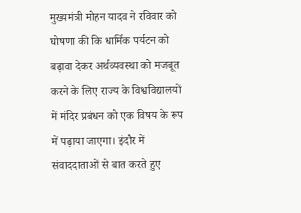मुख्यमंत्री मोहन यादव ने रविवार को घोषणा की कि धार्मिक पर्यटन को बढ़ावा देकर अर्थव्यवस्था को मजबूत करने के लिए राज्य के विश्वविद्यालयों में मंदिर प्रबंधन को एक विषय के रूप में पढ़ाया जाएगा। इंदौर में संवाददाताओं से बात करते हुए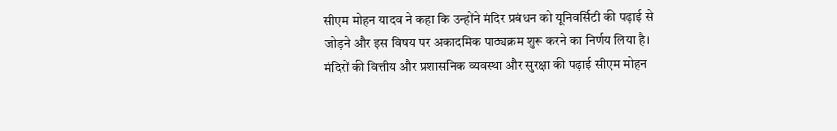सीएम मोहन यादव ने कहा कि उन्होंने मंदिर प्रबंधन को यूनिवर्सिटी की पढ़ाई से जोड़ने और इस विषय पर अकादमिक पाठ्यक्रम शुरू करने का निर्णय लिया है। मंदिरों की वित्तीय और प्रशासनिक व्यवस्था और सुरक्षा की पढ़ाई सीएम मोहन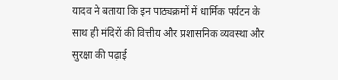यादव ने बताया कि इन पाठ्यक्रमों में धार्मिक पर्यटन के साथ ही मंदिरों की वित्तीय और प्रशासनिक व्यवस्था और सुरक्षा की पढ़ाई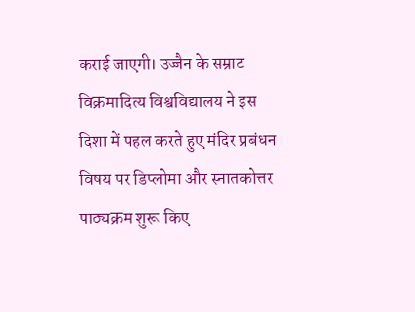कराई जाएगी। उज्जैन के सम्राट विक्रमादित्य विश्वविद्यालय ने इस दिशा में पहल करते हुए मंदिर प्रबंधन विषय पर डिप्लोमा और स्नातकोत्तर पाठ्यक्रम शुरू किए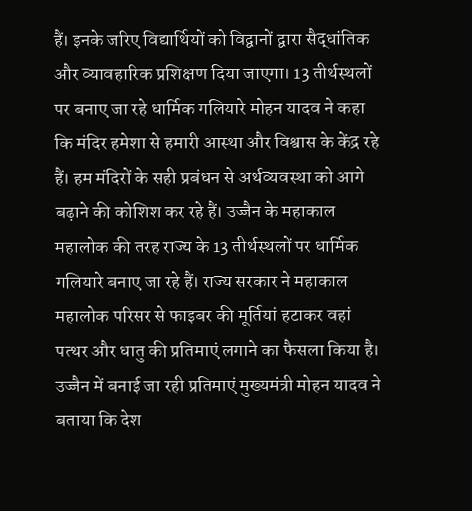हैं। इनके जरिए विद्यार्थियों को विद्वानों द्वारा सैद्धांतिक और व्यावहारिक प्रशिक्षण दिया जाएगा। 13 तीर्थस्थलों पर बनाए जा रहे धार्मिक गलियारे मोहन यादव ने कहा कि मंदिर हमेशा से हमारी आस्था और विश्वास के केंद्र रहे हैं। हम मंदिरों के सही प्रबंधन से अर्थव्यवस्था को आगे बढ़ाने की कोशिश कर रहे हैं। उज्जैन के महाकाल महालोक की तरह राज्य के 13 तीर्थस्थलों पर धार्मिक गलियारे बनाए जा रहे हैं। राज्य सरकार ने महाकाल महालोक परिसर से फाइबर की मूर्तियां हटाकर वहां पत्थर और धातु की प्रतिमाएं लगाने का फैसला किया है। उज्जैन में बनाई जा रही प्रतिमाएं मुख्यमंत्री मोहन यादव ने बताया कि देश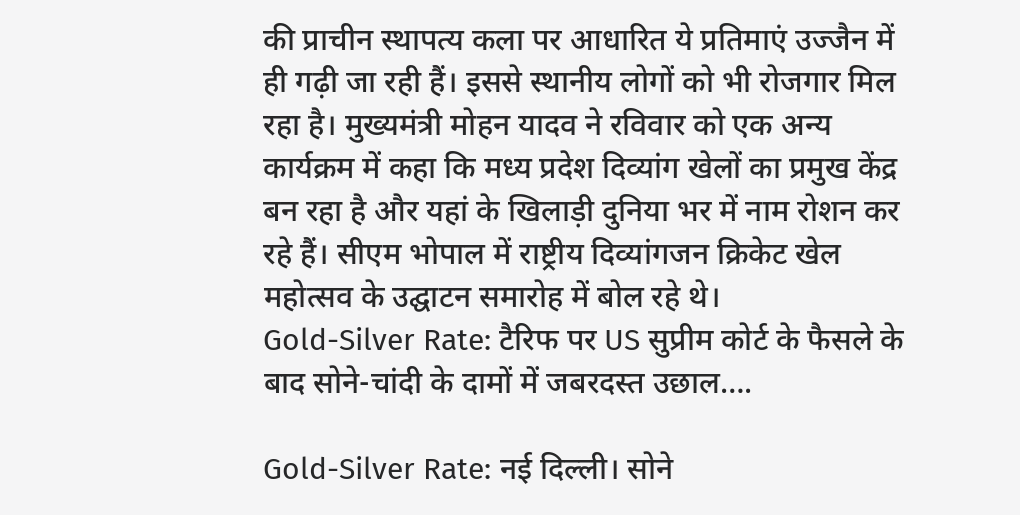की प्राचीन स्थापत्य कला पर आधारित ये प्रतिमाएं उज्जैन में ही गढ़ी जा रही हैं। इससे स्थानीय लोगों को भी रोजगार मिल रहा है। मुख्यमंत्री मोहन यादव ने रविवार को एक अन्य कार्यक्रम में कहा कि मध्य प्रदेश दिव्यांग खेलों का प्रमुख केंद्र बन रहा है और यहां के खिलाड़ी दुनिया भर में नाम रोशन कर रहे हैं। सीएम भोपाल में राष्ट्रीय दिव्यांगजन क्रिकेट खेल महोत्सव के उद्घाटन समारोह में बोल रहे थे।
Gold-Silver Rate: टैरिफ पर US सुप्रीम कोर्ट के फैसले के बाद सोने-चांदी के दामों में जबरदस्त उछाल….

Gold-Silver Rate: नई दिल्ली। सोने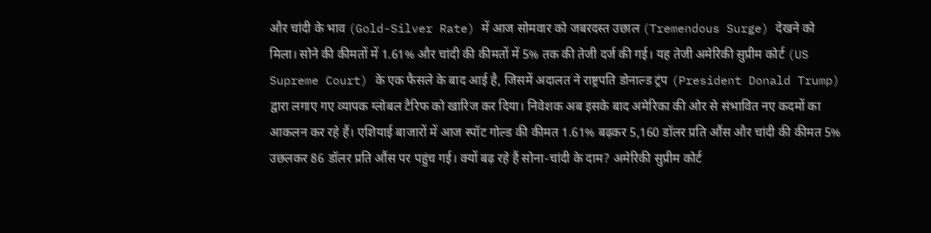और चांदी के भाव (Gold-Silver Rate) में आज सोमवार को जबरदस्त उछाल (Tremendous Surge) देखने को मिला। सोने की कीमतों में 1.61% और चांदी की कीमतों में 5% तक की तेजी दर्ज की गई। यह तेजी अमेरिकी सुप्रीम कोर्ट (US Supreme Court) के एक फैसले के बाद आई है, जिसमें अदालत ने राष्ट्रपति डोनाल्ड ट्रंप (President Donald Trump) द्वारा लगाए गए व्यापक ग्लोबल टैरिफ को खारिज कर दिया। निवेशक अब इसके बाद अमेरिका की ओर से संभावित नए कदमों का आकलन कर रहे हैं। एशियाई बाजारों में आज स्पॉट गोल्ड की कीमत 1.61% बढ़कर 5,160 डॉलर प्रति औंस और चांदी की कीमत 5% उछलकर 86 डॉलर प्रति औंस पर पहुंच गई। क्यों बढ़ रहे हैं सोना-चांदी के दाम? अमेरिकी सुप्रीम कोर्ट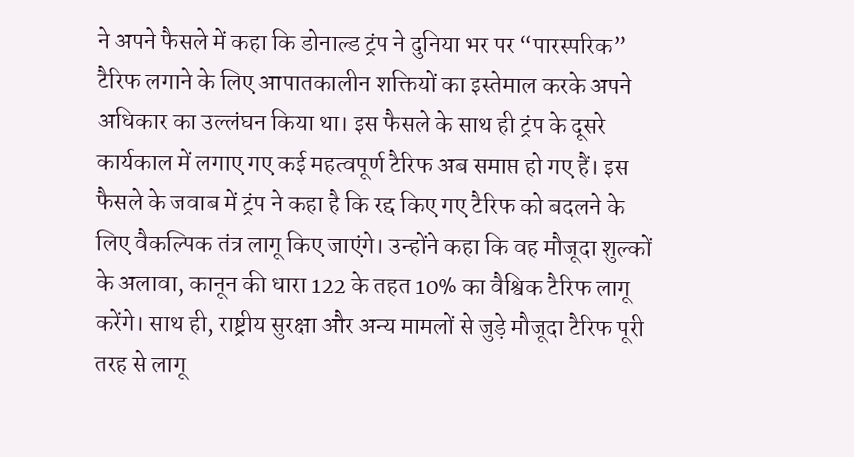ने अपने फैसले में कहा कि डोनाल्ड ट्रंप ने दुनिया भर पर “पारस्परिक” टैरिफ लगाने के लिए आपातकालीन शक्तियों का इस्तेमाल करके अपने अधिकार का उल्लंघन किया था। इस फैसले के साथ ही ट्रंप के दूसरे कार्यकाल में लगाए गए कई महत्वपूर्ण टैरिफ अब समाप्त हो गए हैं। इस फैसले के जवाब में ट्रंप ने कहा है कि रद्द किए गए टैरिफ को बदलने के लिए वैकल्पिक तंत्र लागू किए जाएंगे। उन्होंने कहा कि वह मौजूदा शुल्कों के अलावा, कानून की धारा 122 के तहत 10% का वैश्विक टैरिफ लागू करेंगे। साथ ही, राष्ट्रीय सुरक्षा और अन्य मामलों से जुड़े मौजूदा टैरिफ पूरी तरह से लागू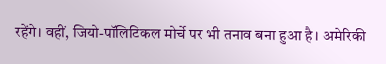रहेंगे। वहीं, जियो-पॉलिटिकल मोर्चे पर भी तनाव बना हुआ है। अमेरिकी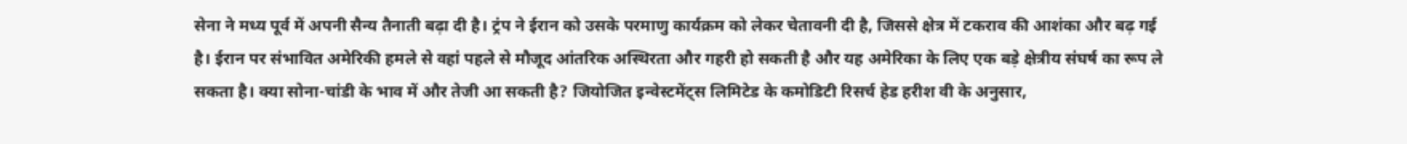सेना ने मध्य पूर्व में अपनी सैन्य तैनाती बढ़ा दी है। ट्रंप ने ईरान को उसके परमाणु कार्यक्रम को लेकर चेतावनी दी है, जिससे क्षेत्र में टकराव की आशंका और बढ़ गई है। ईरान पर संभावित अमेरिकी हमले से वहां पहले से मौजूद आंतरिक अस्थिरता और गहरी हो सकती है और यह अमेरिका के लिए एक बड़े क्षेत्रीय संघर्ष का रूप ले सकता है। क्या सोना-चांडी के भाव में और तेजी आ सकती है? जियोजित इन्वेस्टमेंट्स लिमिटेड के कमोडिटी रिसर्च हेड हरीश वी के अनुसार,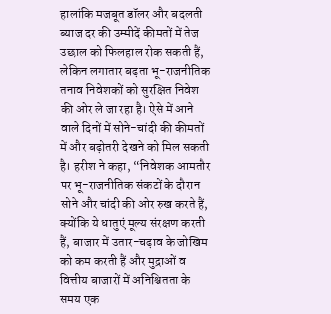हालांकि मजबूत डॉलर और बदलती ब्याज दर की उम्मीदें कीमतों में तेज उछाल को फिलहाल रोक सकती हैं, लेकिन लगातार बढ़ता भू-राजनीतिक तनाव निवेशकों को सुरक्षित निवेश की ओर ले जा रहा है। ऐसे में आने वाले दिनों में सोने-चांदी की कीमतों में और बढ़ोतरी देखने को मिल सकती है। हरीश ने कहा, “निवेशक आमतौर पर भू-राजनीतिक संकटों के दौरान सोने और चांदी की ओर रुख करते हैं, क्योंकि ये धातुएं मूल्य संरक्षण करती हैं, बाजार में उतार-चढ़ाव के जोखिम को कम करती हैं और मुद्राओं व वित्तीय बाजारों में अनिश्चितता के समय एक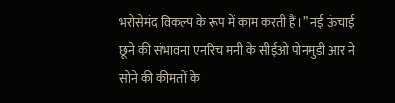भरोसेमंद विकल्प के रूप में काम करती हैं।” नई ऊंचाई छूने की संभावना एनरिच मनी के सीईओ पोनमुडी आर ने सोने की कीमतों के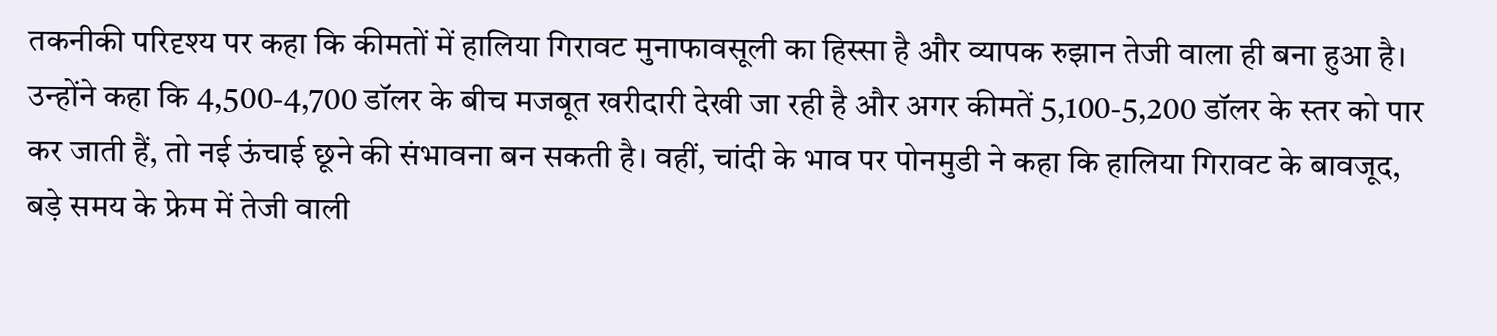तकनीकी परिदृश्य पर कहा कि कीमतों में हालिया गिरावट मुनाफावसूली का हिस्सा है और व्यापक रुझान तेजी वाला ही बना हुआ है। उन्होंने कहा कि 4,500-4,700 डॉलर के बीच मजबूत खरीदारी देखी जा रही है और अगर कीमतें 5,100-5,200 डॉलर के स्तर को पार कर जाती हैं, तो नई ऊंचाई छूने की संभावना बन सकती है। वहीं, चांदी के भाव पर पोनमुडी ने कहा कि हालिया गिरावट के बावजूद, बड़े समय के फ्रेम में तेजी वाली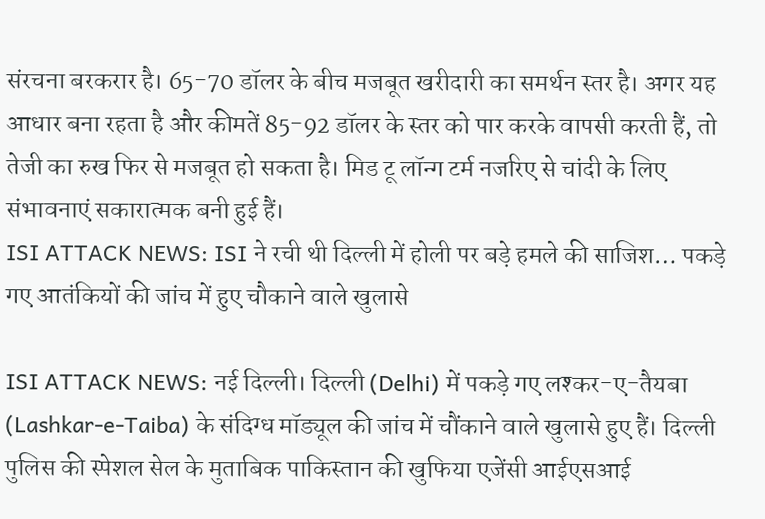संरचना बरकरार है। 65-70 डॉलर के बीच मजबूत खरीदारी का समर्थन स्तर है। अगर यह आधार बना रहता है और कीमतें 85-92 डॉलर के स्तर को पार करके वापसी करती हैं, तो तेजी का रुख फिर से मजबूत हो सकता है। मिड टू लॉन्ग टर्म नजरिए से चांदी के लिए संभावनाएं सकारात्मक बनी हुई हैं।
ISI ATTACK NEWS: ISI ने रची थी दिल्ली में होली पर बड़े हमले की साजिश… पकड़े गए आतंकियों की जांच में हुए चौकाने वाले खुलासे

ISI ATTACK NEWS: नई दिल्ली। दिल्ली (Delhi) में पकड़े गए लश्कर-ए-तैयबा (Lashkar-e-Taiba) के संदिग्ध मॉड्यूल की जांच में चौंकाने वाले खुलासे हुए हैं। दिल्ली पुलिस की स्पेशल सेल के मुताबिक पाकिस्तान की खुफिया एजेंसी आईएसआई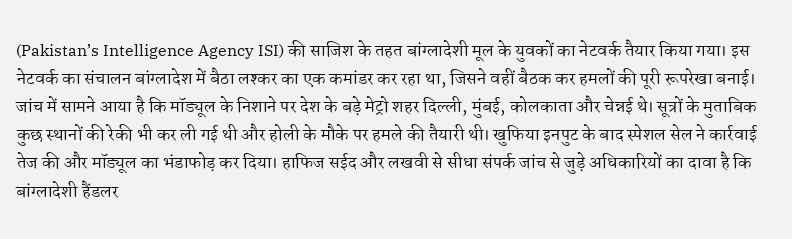(Pakistan’s Intelligence Agency ISI) की साजिश के तहत बांग्लादेशी मूल के युवकों का नेटवर्क तैयार किया गया। इस नेटवर्क का संचालन बांग्लादेश में बैठा लश्कर का एक कमांडर कर रहा था, जिसने वहीं बैठक कर हमलों की पूरी रूपरेखा बनाई। जांच में सामने आया है कि मॉड्यूल के निशाने पर देश के बड़े मेट्रो शहर दिल्ली, मुंबई, कोलकाता और चेन्नई थे। सूत्रों के मुताबिक कुछ स्थानों की रेकी भी कर ली गई थी और होली के मौके पर हमले की तैयारी थी। खुफिया इनपुट के बाद स्पेशल सेल ने कार्रवाई तेज की और मॉड्यूल का भंडाफोड़ कर दिया। हाफिज सईद और लखवी से सीधा संपर्क जांच से जुड़े अधिकारियों का दावा है कि बांग्लादेशी हैंडलर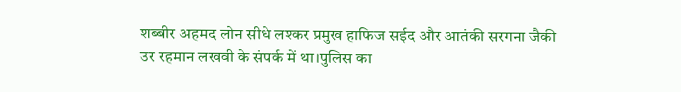शब्बीर अहमद लोन सीधे लश्कर प्रमुख हाफिज सईद और आतंकी सरगना जैकी उर रहमान लखवी के संपर्क में था।पुलिस का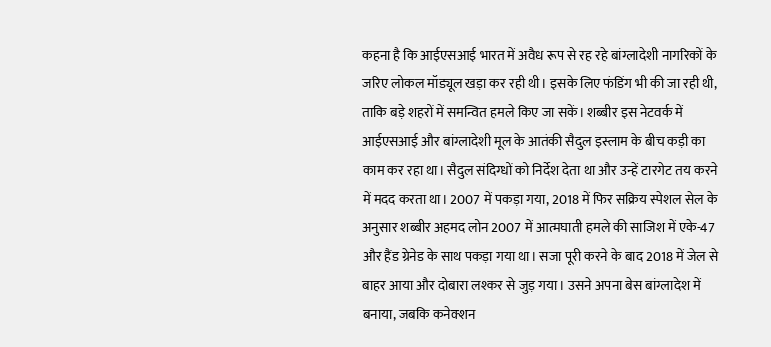कहना है कि आईएसआई भारत में अवैध रूप से रह रहे बांग्लादेशी नागरिकों के जरिए लोकल मॉड्यूल खड़ा कर रही थी। इसके लिए फंडिंग भी की जा रही थी, ताकि बड़े शहरों में समन्वित हमले किए जा सकें। शब्बीर इस नेटवर्क में आईएसआई और बांग्लादेशी मूल के आतंकी सैदुल इस्लाम के बीच कड़ी का काम कर रहा था। सैदुल संदिग्धों को निर्देश देता था और उन्हें टारगेट तय करने में मदद करता था। 2007 में पकड़ा गया, 2018 में फिर सक्रिय स्पेशल सेल के अनुसार शब्बीर अहमद लोन 2007 में आत्मघाती हमले की साजिश में एके-47 और हैंड ग्रेनेड के साथ पकड़ा गया था। सजा पूरी करने के बाद 2018 में जेल से बाहर आया और दोबारा लश्कर से जुड़ गया। उसने अपना बेस बांग्लादेश में बनाया, जबकि कनेक्शन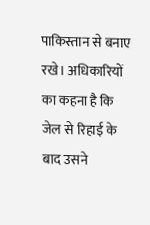पाकिस्तान से बनाए रखे। अधिकारियों का कहना है कि जेल से रिहाई के बाद उसने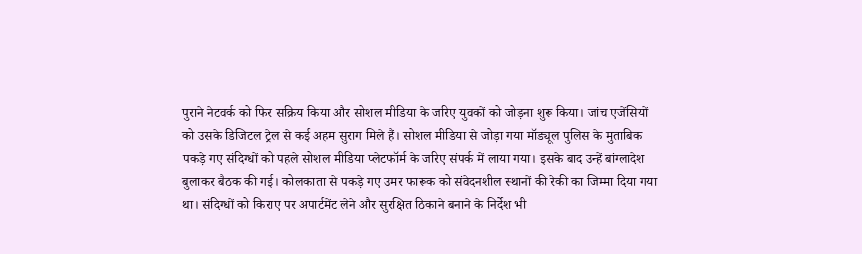पुराने नेटवर्क को फिर सक्रिय किया और सोशल मीडिया के जरिए युवकों को जोड़ना शुरू किया। जांच एजेंसियों को उसके डिजिटल ट्रेल से कई अहम सुराग मिले हैं। सोशल मीडिया से जोड़ा गया मॉड्यूल पुलिस के मुताबिक पकड़े गए संदिग्धों को पहले सोशल मीडिया प्लेटफॉर्म के जरिए संपर्क में लाया गया। इसके बाद उन्हें बांग्लादेश बुलाकर बैठक की गई। कोलकाता से पकड़े गए उमर फारूक को संवेदनशील स्थानों की रेकी का जिम्मा दिया गया था। संदिग्धों को किराए पर अपार्टमेंट लेने और सुरक्षित ठिकाने बनाने के निर्देश भी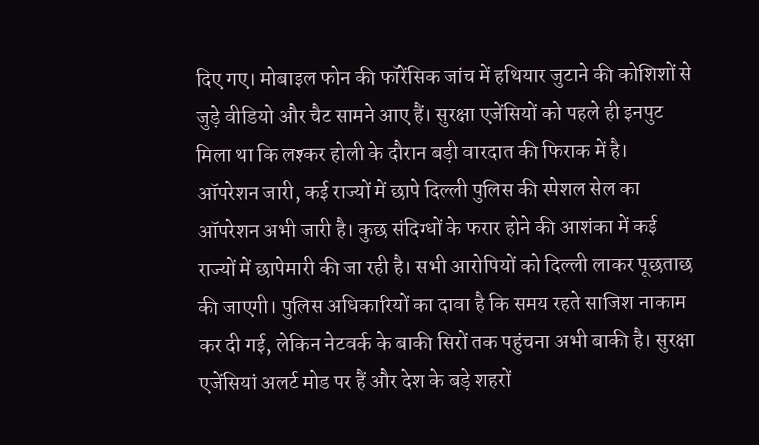दिए गए। मोबाइल फोन की फॉरेंसिक जांच में हथियार जुटाने की कोशिशों से जुड़े वीडियो और चैट सामने आए हैं। सुरक्षा एजेंसियों को पहले ही इनपुट मिला था कि लश्कर होली के दौरान बड़ी वारदात की फिराक में है। ऑपरेशन जारी, कई राज्यों में छापे दिल्ली पुलिस की स्पेशल सेल का ऑपरेशन अभी जारी है। कुछ संदिग्धों के फरार होने की आशंका में कई राज्यों में छापेमारी की जा रही है। सभी आरोपियों को दिल्ली लाकर पूछताछ की जाएगी। पुलिस अधिकारियों का दावा है कि समय रहते साजिश नाकाम कर दी गई, लेकिन नेटवर्क के बाकी सिरों तक पहुंचना अभी बाकी है। सुरक्षा एजेंसियां अलर्ट मोड पर हैं और देश के बड़े शहरों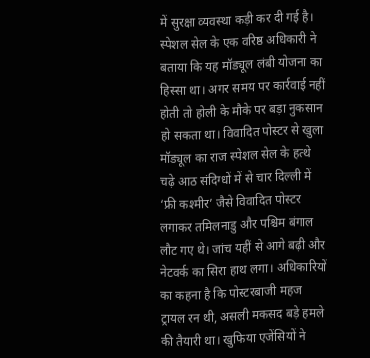में सुरक्षा व्यवस्था कड़ी कर दी गई है। स्पेशल सेल के एक वरिष्ठ अधिकारी ने बताया कि यह मॉड्यूल लंबी योजना का हिस्सा था। अगर समय पर कार्रवाई नहीं होती तो होली के मौके पर बड़ा नुकसान हो सकता था। विवादित पोस्टर से खुला मॉड्यूल का राज स्पेशल सेल के हत्थे चढ़े आठ संदिग्धों में से चार दिल्ली में ‘फ्री कश्मीर’ जैसे विवादित पोस्टर लगाकर तमिलनाडु और पश्चिम बंगाल लौट गए थे। जांच यहीं से आगे बढ़ी और नेटवर्क का सिरा हाथ लगा। अधिकारियों का कहना है कि पोस्टरबाजी महज ट्रायल रन थी, असली मकसद बड़े हमले की तैयारी था। खुफिया एजेंसियों ने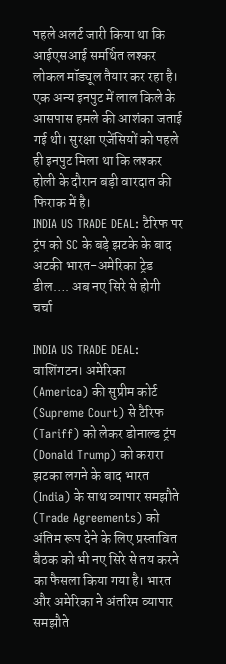पहले अलर्ट जारी किया था कि आईएसआई समर्थित लश्कर लोकल मॉड्यूल तैयार कर रहा है। एक अन्य इनपुट में लाल किले के आसपास हमले की आशंका जताई गई थी। सुरक्षा एजेंसियों को पहले ही इनपुट मिला था कि लश्कर होली के दौरान बड़ी वारदात की फिराक में है।
INDIA US TRADE DEAL: टैरिफ पर ट्रंप को SC के बड़े झटके के बाद अटकी भारत-अमेरिका ट्रेड डील…. अब नए सिरे से होगी चर्चा

INDIA US TRADE DEAL: वाशिंगटन। अमेरिका (America) की सुप्रीम कोर्ट (Supreme Court) से टैरिफ (Tariff) को लेकर डोनाल्ड ट्रंप (Donald Trump) को करारा झटका लगने के बाद भारत (India) के साथ व्यापार समझौते (Trade Agreements) को अंतिम रूप देने के लिए प्रस्तावित बैठक को भी नए सिरे से तय करने का फैसला किया गया है। भारत और अमेरिका ने अंतरिम व्यापार समझौते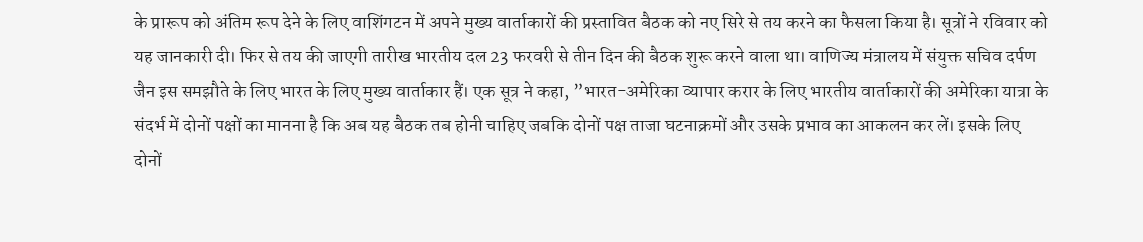के प्रारूप को अंतिम रूप देने के लिए वाशिंगटन में अपने मुख्य वार्ताकारों की प्रस्तावित बैठक को नए सिरे से तय करने का फैसला किया है। सूत्रों ने रविवार को यह जानकारी दी। फिर से तय की जाएगी तारीख भारतीय दल 23 फरवरी से तीन दिन की बैठक शुरू करने वाला था। वाणिज्य मंत्रालय में संयुक्त सचिव दर्पण जैन इस समझौते के लिए भारत के लिए मुख्य वार्ताकार हैं। एक सूत्र ने कहा, ”भारत-अमेरिका व्यापार करार के लिए भारतीय वार्ताकारों की अमेरिका यात्रा के संदर्भ में दोनों पक्षों का मानना है कि अब यह बैठक तब होनी चाहिए जबकि दोनों पक्ष ताजा घटनाक्रमों और उसके प्रभाव का आकलन कर लें। इसके लिए दोनों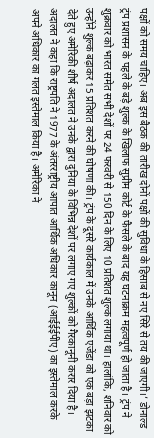पक्षों को समय चाहिए। अब इस बैठक की तारीख दोनों पक्षों की सुविधा के हिसाब से नए सिरे से तय की जाएगी।’ डोनाल्ड ट्रंप प्रशासन के पहले के बड़े शुल्क के खिलाफ सुप्रीम कोर्ट के फैसले के बाद यह घटनाक्रम महत्वपूर्ण हो जाता है। ट्रंप ने शुक्रवार को भारत समेत सभी देशों पर 24 फरवरी से 150 दिन के लिए 10 प्रतिशत शुल्क लगाया था। हालांकि, शनिवार को उन्होंने शुल्क बढ़ाकर 15 प्रतिशत करने की घोषणा की। ट्रंप के दूसरे कार्यकाल में उनके आर्थिक एजेंडा को एक बड़ा झटका देते हुए अमेरिकी शीर्ष अदालत ने उनके द्वारा दुनिया के विभिन्न देशों पर लगाए गए शुल्कों को गैरकानूनी करार दिया है। अदालत ने कहा कि राष्ट्रपति ने 1977 के अंतरराष्ट्रीय आपात आर्थिक अधिकार कानून (आईईईपीए) का इस्तेमाल करके अपने अधिकार का गलत इस्तेमाल किया है। अमेरिका ने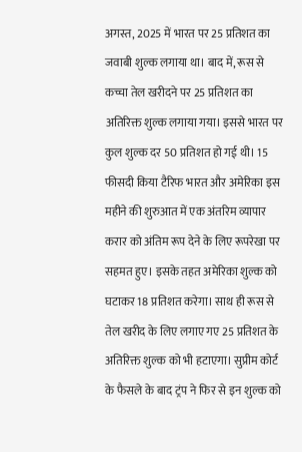अगस्त, 2025 में भारत पर 25 प्रतिशत का जवाबी शुल्क लगाया था। बाद में, रूस से कच्चा तेल खरीदने पर 25 प्रतिशत का अतिरिक्त शुल्क लगाया गया। इससे भारत पर कुल शुल्क दर 50 प्रतिशत हो गई थी। 15 फीसदी किया टैरिफ भारत और अमेरिका इस महीने की शुरुआत में एक अंतरिम व्यापार करार को अंतिम रूप देने के लिए रूपरेखा पर सहमत हुए। इसके तहत अमेरिका शुल्क को घटाकर 18 प्रतिशत करेगा। साथ ही रूस से तेल खरीद के लिए लगाए गए 25 प्रतिशत के अतिरिक्त शुल्क को भी हटाएगा। सुप्रीम कोर्ट के फैसले के बाद ट्रंप ने फिर से इन शुल्क को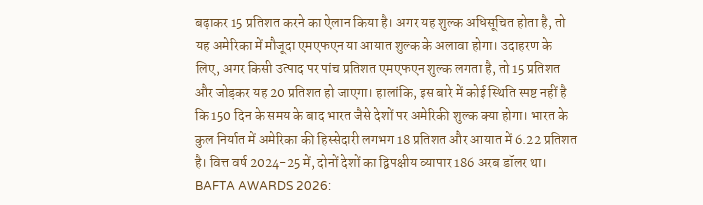बढ़ाकर 15 प्रतिशत करने का ऐलान किया है। अगर यह शुल्क अधिसूचित होता है, तो यह अमेरिका में मौजूदा एमएफएन या आयात शुल्क के अलावा होगा। उदाहरण के लिए, अगर किसी उत्पाद पर पांच प्रतिशत एमएफएन शुल्क लगता है, तो 15 प्रतिशत और जोड़कर यह 20 प्रतिशत हो जाएगा। हालांकि, इस बारे में कोई स्थिति स्पष्ट नहीं है कि 150 दिन के समय के बाद भारत जैसे देशों पर अमेरिकी शुल्क क्या होगा। भारत के कुल निर्यात में अमेरिका की हिस्सेदारी लगभग 18 प्रतिशत और आयात में 6.22 प्रतिशत है। वित्त वर्ष 2024-25 में, दोनों देशों का द्विपक्षीय व्यापार 186 अरब डॉलर था।
BAFTA AWARDS 2026: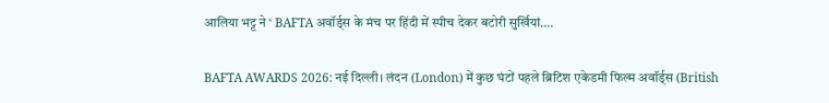आलिया भट्ट ने ‘ BAFTA अवॉर्ड्स के मंच पर हिंदी में स्पीच देकर बटोरी सुर्खियां….

BAFTA AWARDS 2026: नई दिल्ली। लंदन (London) में कुछ घंटों पहले ब्रिटिश एकेडमी फिल्म अवॉर्ड्स (British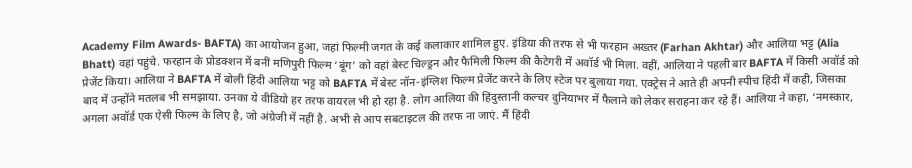Academy Film Awards- BAFTA) का आयोजन हुआ, जहां फिल्मी जगत के कई कलाकार शामिल हुए. इंडिया की तरफ से भी फरहान अख्तर (Farhan Akhtar) और आलिया भट्ट (Alia Bhatt) वहां पहुंचे. फरहान के प्रोडक्शन में बनीं मणिपुरी फिल्म ‘बूंग’ को वहां बेस्ट चिल्ड्रन और फैमिली फिल्म की कैटेगरी में अवॉर्ड भी मिला. वहीं, आलिया ने पहली बार BAFTA में किसी अवॉर्ड को प्रेजेंट किया। आलिया ने BAFTA में बोली हिंदी आलिया भट्ट को BAFTA में बेस्ट नॉन-इंग्लिश फिल्म प्रेजेंट करने के लिए स्टेज पर बुलाया गया. एक्ट्रेस ने आते ही अपनी स्पीच हिंदी में कही, जिसका बाद में उन्होंने मतलब भी समझाया. उनका ये वीडियो हर तरफ वायरल भी हो रहा है. लोग आलिया की हिंदुस्तानी कल्चर दुनियाभर में फैलाने को लेकर सराहना कर रहे हैं। आलिया ने कहा, ‘नमस्कार, अगला अवॉर्ड एक ऐसी फिल्म के लिए है, जो अंग्रेजी में नहीं है. अभी से आप सबटाइटल की तरफ ना जाएं. मैं हिंदी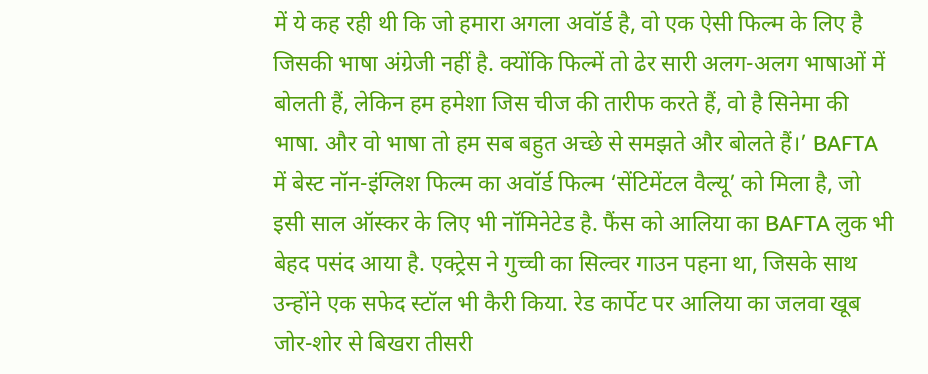में ये कह रही थी कि जो हमारा अगला अवॉर्ड है, वो एक ऐसी फिल्म के लिए है जिसकी भाषा अंग्रेजी नहीं है. क्योंकि फिल्में तो ढेर सारी अलग-अलग भाषाओं में बोलती हैं, लेकिन हम हमेशा जिस चीज की तारीफ करते हैं, वो है सिनेमा की भाषा. और वो भाषा तो हम सब बहुत अच्छे से समझते और बोलते हैं।’ BAFTA में बेस्ट नॉन-इंग्लिश फिल्म का अवॉर्ड फिल्म ‘सेंटिमेंटल वैल्यू’ को मिला है, जो इसी साल ऑस्कर के लिए भी नॉमिनेटेड है. फैंस को आलिया का BAFTA लुक भी बेहद पसंद आया है. एक्ट्रेस ने गुच्ची का सिल्वर गाउन पहना था, जिसके साथ उन्होंने एक सफेद स्टॉल भी कैरी किया. रेड कार्पेट पर आलिया का जलवा खूब जोर-शोर से बिखरा तीसरी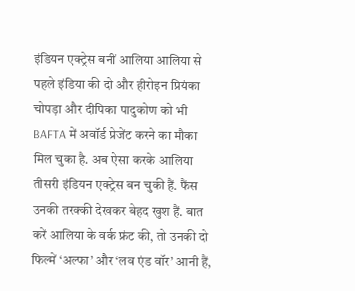इंडियन एक्ट्रेस बनीं आलिया आलिया से पहले इंडिया की दो और हीरोइन प्रियंका चोपड़ा और दीपिका पादुकोण को भी BAFTA में अवॉर्ड प्रेजेंट करने का मौका मिल चुका है. अब ऐसा करके आलिया तीसरी इंडियन एक्ट्रेस बन चुकी हैं. फैंस उनकी तरक्की देखकर बेहद खुश हैं. बात करें आलिया के वर्क फ्रंट की, तो उनकी दो फिल्में ‘अल्फा’ और ‘लव एंड वॉर’ आनी हैं,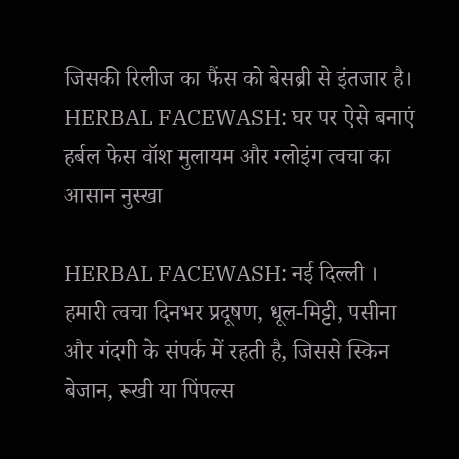जिसकी रिलीज का फैंस को बेसब्री से इंतजार है।
HERBAL FACEWASH: घर पर ऐसे बनाएं हर्बल फेस वॉश मुलायम और ग्लोइंग त्वचा का आसान नुस्खा

HERBAL FACEWASH: नई दिल्ली । हमारी त्वचा दिनभर प्रदूषण, धूल-मिट्टी, पसीना और गंदगी के संपर्क में रहती है, जिससे स्किन बेजान, रूखी या पिंपल्स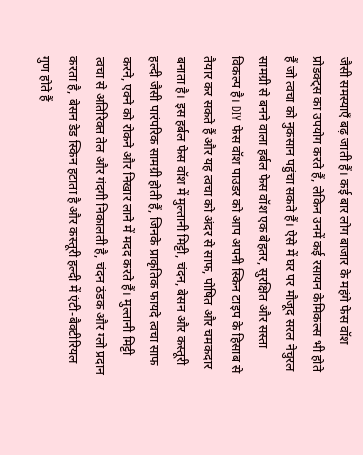जैसी समस्याएँ बढ़ जाती हैं। कई बार लोग बाजार के महंगे फेस वॉश प्रोडक्ट्स का उपयोग करते हैं, लेकिन उनमें कई रसायन केमिकल्स भी होते हैं जो त्वचा को नुकसान पहुंचा सकते हैं। ऐसे में घर पर मौजूद सरल नेचुरल सामग्री से बनने वाला हर्बल फेस वॉश एक बेहतर, सुरक्षित और सस्ता विकल्प है। DIY फेस वॉश पाउडर को आप अपनी स्किन टाइप के हिसाब से तैयार कर सकते हैं और यह त्वचा को अंदर से साफ, पोषित और चमकदार बनाता है। इस हर्बल फेस वॉश में मुल्तानी मिट्टी, चंदन, बेसन और कस्तूरी हल्दी जैसी पारंपरिक सामग्री होती हैं, जिनके प्राकृतिक फायदे त्वचा साफ करने, एक्ने को रोकने और निखार लाने में मदद करते हैं। मुल्तानी मिट्टी त्वचा से अतिरिक्त तेल और गंदगी निकालती है, चंदन ठंडक और ग्लो प्रदान करता है, बेसन डेड स्किन हटाता है और कस्तूरी हल्दी में एंटी-बैक्टीरियल गुण होते हैं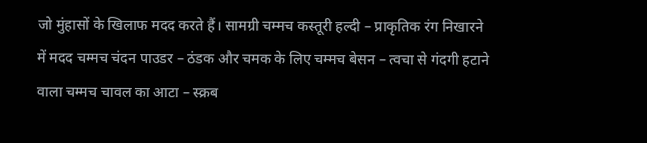जो मुंहासों के खिलाफ मदद करते हैं। सामग्री चम्मच कस्तूरी हल्दी – प्राकृतिक रंग निखारने में मदद चम्मच चंदन पाउडर – ठंडक और चमक के लिए चम्मच बेसन – त्वचा से गंदगी हटाने वाला चम्मच चावल का आटा – स्क्रब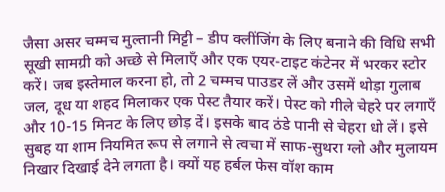जैसा असर चम्मच मुल्तानी मिट्टी – डीप क्लींजिंग के लिए बनाने की विधि सभी सूखी सामग्री को अच्छे से मिलाएँ और एक एयर-टाइट कंटेनर में भरकर स्टोर करें। जब इस्तेमाल करना हो, तो 2 चम्मच पाउडर लें और उसमें थोड़ा गुलाब जल, दूध या शहद मिलाकर एक पेस्ट तैयार करें। पेस्ट को गीले चेहरे पर लगाएँ और 10-15 मिनट के लिए छोड़ दें। इसके बाद ठंडे पानी से चेहरा धो लें। इसे सुबह या शाम नियमित रूप से लगाने से त्वचा में साफ-सुथरा ग्लो और मुलायम निखार दिखाई देने लगता है। क्यों यह हर्बल फेस वॉश काम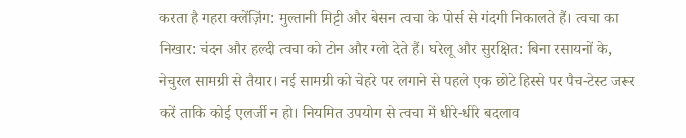करता है गहरा क्लेंज़िंग: मुल्तानी मिट्टी और बेसन त्वचा के पोर्स से गंदगी निकालते हैं। त्वचा का निखार: चंदन और हल्दी त्वचा को टोन और ग्लो देते हैं। घरेलू और सुरक्षित: बिना रसायनों के, नेचुरल सामग्री से तैयार। नई सामग्री को चेहरे पर लगाने से पहले एक छोटे हिस्से पर पैच-टेस्ट जरूर करें ताकि कोई एलर्जी न हो। नियमित उपयोग से त्वचा में धीरे-धीरे बदलाव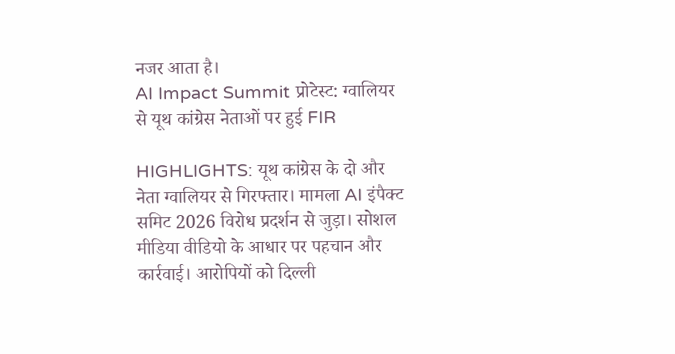नजर आता है।
AI Impact Summit प्रोटेस्ट: ग्वालियर से यूथ कांग्रेस नेताओं पर हुई FIR

HIGHLIGHTS: यूथ कांग्रेस के दो और नेता ग्वालियर से गिरफ्तार। मामला AI इंपैक्ट समिट 2026 विरोध प्रदर्शन से जुड़ा। सोशल मीडिया वीडियो के आधार पर पहचान और कार्रवाई। आरोपियों को दिल्ली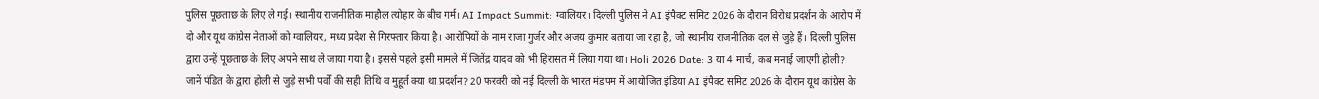पुलिस पूछताछ के लिए ले गई। स्थानीय राजनीतिक माहौल त्योहार के बीच गर्म। AI Impact Summit: ग्वालियर। दिल्ली पुलिस ने AI इंपैक्ट समिट 2026 के दौरान विरोध प्रदर्शन के आरोप में दो और यूथ कांग्रेस नेताओं को ग्वालियर, मध्य प्रदेश से गिरफ्तार किया है। आरोपियों के नाम राजा गुर्जर और अजय कुमार बताया जा रहा है, जो स्थानीय राजनीतिक दल से जुड़े हैं। दिल्ली पुलिस द्वारा उन्हें पूछताछ के लिए अपने साथ ले जाया गया है। इससे पहले इसी मामले में जितेंद्र यादव को भी हिरासत में लिया गया था। Holi 2026 Date: 3 या 4 मार्च, कब मनाई जाएगी होली? जानें पंडित के द्वारा होली से जुड़े सभी पर्वों की सही तिथि व मुहूर्त क्या था प्रदर्शन? 20 फरवरी को नई दिल्ली के भारत मंडपम में आयोजित इंडिया AI इंपैक्ट समिट 2026 के दौरान यूथ कांग्रेस के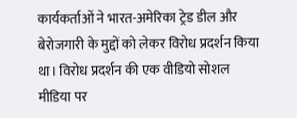कार्यकर्ताओं ने भारत-अमेरिका ट्रेड डील और बेरोजगारी के मुद्दों को लेकर विरोध प्रदर्शन किया था। विरोध प्रदर्शन की एक वीडियो सोशल मीडिया पर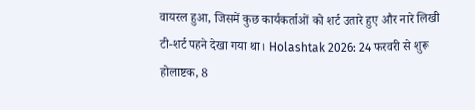वायरल हुआ, जिसमें कुछ कार्यकर्ताओं को शर्ट उतारे हुए और नारे लिखी टी-शर्ट पहने देखा गया था। Holashtak 2026: 24 फरवरी से शुरू होलाष्टक, 8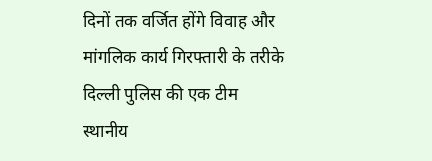दिनों तक वर्जित होंगे विवाह और मांगलिक कार्य गिरफ्तारी के तरीके दिल्ली पुलिस की एक टीम स्थानीय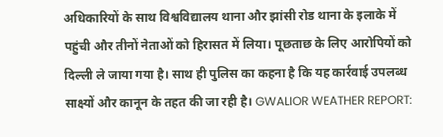अधिकारियों के साथ विश्वविद्यालय थाना और झांसी रोड थाना के इलाके में पहुंची और तीनों नेताओं को हिरासत में लिया। पूछताछ के लिए आरोपियों को दिल्ली ले जाया गया है। साथ ही पुलिस का कहना है कि यह कार्रवाई उपलब्ध साक्ष्यों और कानून के तहत की जा रही है। GWALIOR WEATHER REPORT: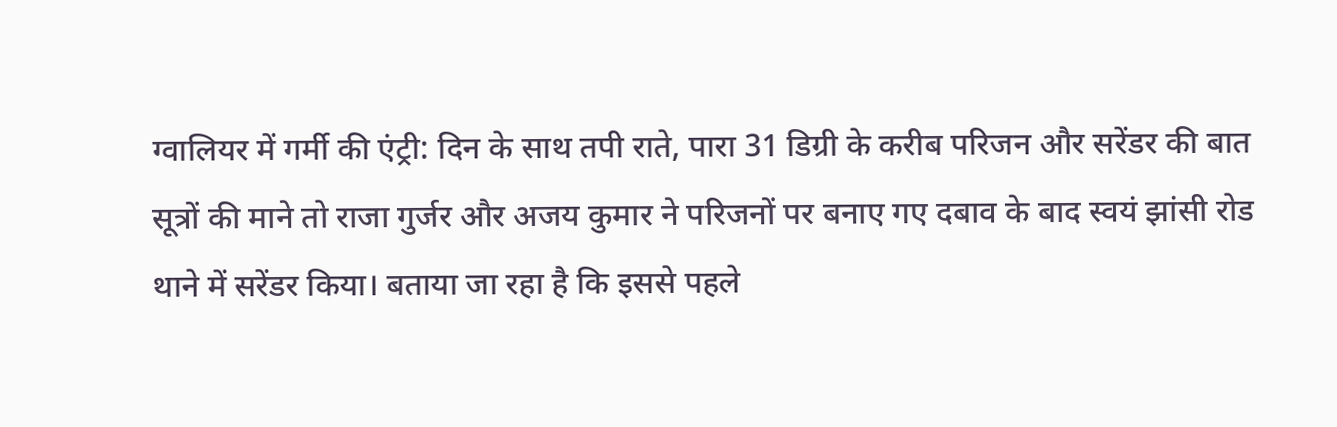ग्वालियर में गर्मी की एंट्री: दिन के साथ तपी राते, पारा 31 डिग्री के करीब परिजन और सरेंडर की बात सूत्रों की माने तो राजा गुर्जर और अजय कुमार ने परिजनों पर बनाए गए दबाव के बाद स्वयं झांसी रोड थाने में सरेंडर किया। बताया जा रहा है कि इससे पहले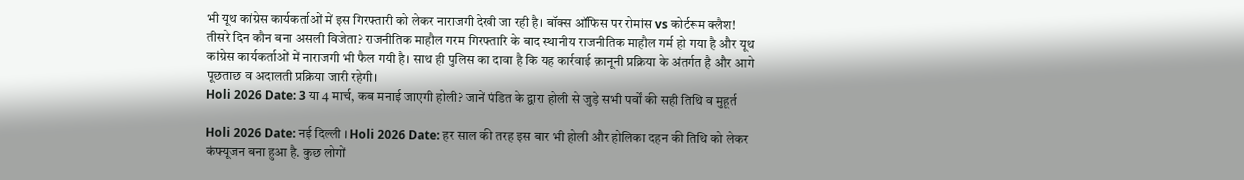भी यूथ कांग्रेस कार्यकर्ताओं में इस गिरफ्तारी को लेकर नाराजगी देखी जा रही है। बॉक्स ऑफिस पर रोमांस vs कोर्टरूम क्लैश! तीसरे दिन कौन बना असली विजेता? राजनीतिक माहौल गरम गिरफ्तारि के बाद स्थानीय राजनीतिक माहौल गर्म हो गया है और यूथ कांग्रेस कार्यकर्ताओं में नाराजगी भी फैल गयी है। साथ ही पुलिस का दावा है कि यह कार्रवाई क़ानूनी प्रक्रिया के अंतर्गत है और आगे पूछताछ व अदालती प्रक्रिया जारी रहेगी।
Holi 2026 Date: 3 या 4 मार्च, कब मनाई जाएगी होली? जानें पंडित के द्वारा होली से जुड़े सभी पर्वों की सही तिथि व मुहूर्त

Holi 2026 Date: नई दिल्ली । Holi 2026 Date: हर साल की तरह इस बार भी होली और होलिका दहन की तिथि को लेकर कंफ्यूजन बना हुआ है. कुछ लोगों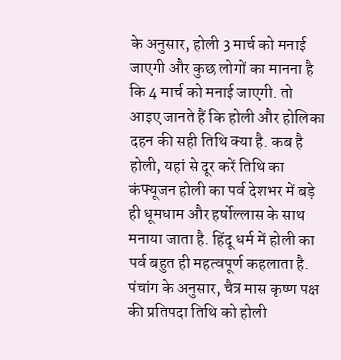के अनुसार, होली 3 मार्च को मनाई जाएगी और कुछ लोगों का मानना है कि 4 मार्च को मनाई जाएगी. तो आइए जानते हैं कि होली और होलिका दहन की सही तिथि क्या है. कब है होली, यहां से दूर करें तिथि का कंफ्यूजन होली का पर्व देशभर में बड़े ही धूमधाम और हर्षोल्लास के साथ मनाया जाता है. हिंदू धर्म में होली का पर्व बहुत ही महत्वपूर्ण कहलाता है. पंचांग के अनुसार, चैत्र मास कृष्ण पक्ष की प्रतिपदा तिथि को होली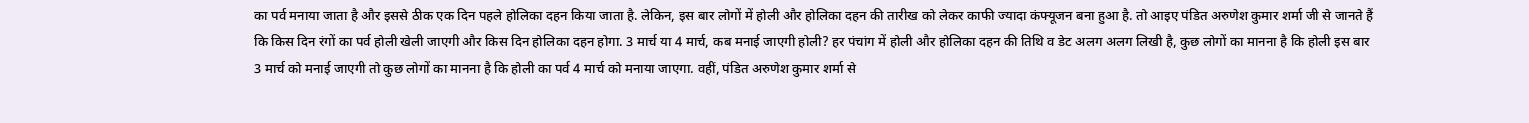का पर्व मनाया जाता है और इससे ठीक एक दिन पहले होलिका दहन किया जाता है. लेकिन, इस बार लोगों में होली और होलिका दहन की तारीख को लेकर काफी ज्यादा कंफ्यूजन बना हुआ है. तो आइए पंडित अरुणेश कुमार शर्मा जी से जानते हैं कि किस दिन रंगों का पर्व होली खेली जाएगी और किस दिन होलिका दहन होगा. 3 मार्च या 4 मार्च, कब मनाई जाएगी होली? हर पंचांग में होली और होलिका दहन की तिथि व डेट अलग अलग लिखी है, कुछ लोगों का मानना है कि होली इस बार 3 मार्च को मनाई जाएगी तो कुछ लोगों का मानना है कि होली का पर्व 4 मार्च को मनाया जाएगा. वहीं, पंडित अरुणेश कुमार शर्मा से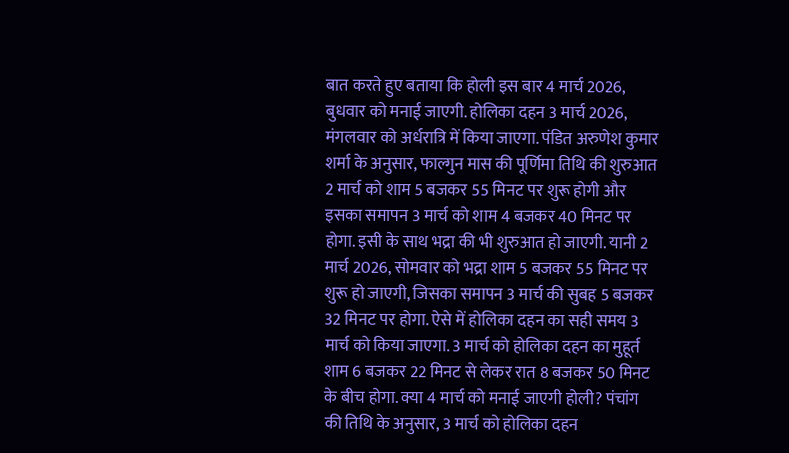बात करते हुए बताया कि होली इस बार 4 मार्च 2026, बुधवार को मनाई जाएगी. होलिका दहन 3 मार्च 2026, मंगलवार को अर्धरात्रि में किया जाएगा. पंडित अरुणेश कुमार शर्मा के अनुसार, फाल्गुन मास की पूर्णिमा तिथि की शुरुआत 2 मार्च को शाम 5 बजकर 55 मिनट पर शुरू होगी और इसका समापन 3 मार्च को शाम 4 बजकर 40 मिनट पर होगा. इसी के साथ भद्रा की भी शुरुआत हो जाएगी. यानी 2 मार्च 2026, सोमवार को भद्रा शाम 5 बजकर 55 मिनट पर शुरू हो जाएगी, जिसका समापन 3 मार्च की सुबह 5 बजकर 32 मिनट पर होगा. ऐसे में होलिका दहन का सही समय 3 मार्च को किया जाएगा. 3 मार्च को होलिका दहन का मुहूर्त शाम 6 बजकर 22 मिनट से लेकर रात 8 बजकर 50 मिनट के बीच होगा. क्या 4 मार्च को मनाई जाएगी होली? पंचांग की तिथि के अनुसार, 3 मार्च को होलिका दहन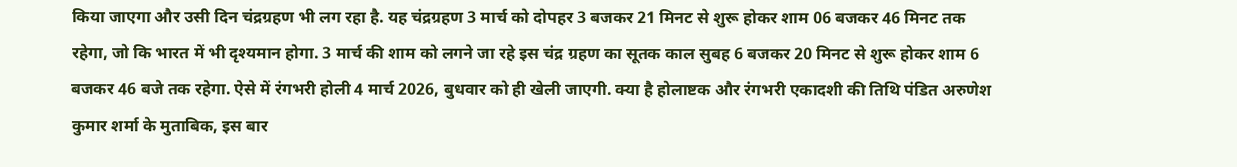किया जाएगा और उसी दिन चंद्रग्रहण भी लग रहा है. यह चंद्रग्रहण 3 मार्च को दोपहर 3 बजकर 21 मिनट से शुरू होकर शाम 06 बजकर 46 मिनट तक रहेगा, जो कि भारत में भी दृश्यमान होगा. 3 मार्च की शाम को लगने जा रहे इस चंद्र ग्रहण का सूतक काल सुबह 6 बजकर 20 मिनट से शुरू होकर शाम 6 बजकर 46 बजे तक रहेगा. ऐसे में रंगभरी होली 4 मार्च 2026, बुधवार को ही खेली जाएगी. क्या है होलाष्टक और रंगभरी एकादशी की तिथि पंडित अरुणेश कुमार शर्मा के मुताबिक, इस बार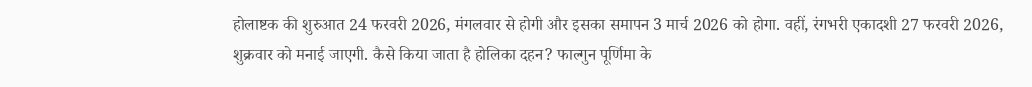होलाष्टक की शुरुआत 24 फरवरी 2026, मंगलवार से होगी और इसका समापन 3 मार्च 2026 को होगा. वहीं, रंगभरी एकादशी 27 फरवरी 2026, शुक्रवार को मनाई जाएगी. कैसे किया जाता है होलिका दहन? फाल्गुन पूर्णिमा के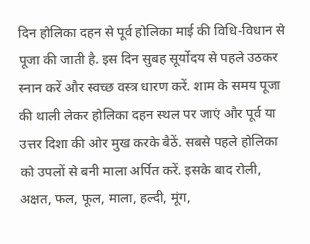दिन होलिका दहन से पूर्व होलिका माई की विधि-विधान से पूजा की जाती है. इस दिन सुबह सूर्योदय से पहले उठकर स्नान करें और स्वच्छ वस्त्र धारण करें. शाम के समय पूजा की थाली लेकर होलिका दहन स्थल पर जाएं और पूर्व या उत्तर दिशा की ओर मुख करके बैठें. सबसे पहले होलिका को उपलों से बनी माला अर्पित करें. इसके बाद रोली, अक्षत, फल, फूल, माला, हल्दी, मूंग,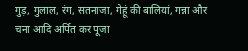गुड़, गुलाल, रंग, सतनाजा, गेहूं की बालियां, गन्ना और चना आदि अर्पित कर पूजा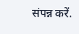संपन्न करें.